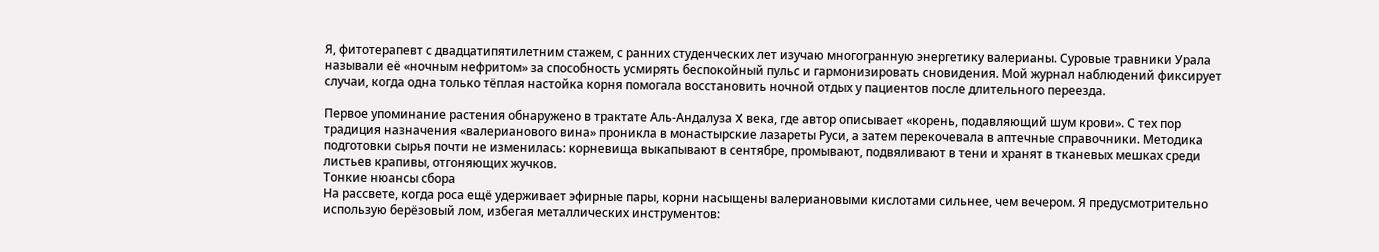Я, фитотерапевт с двадцатипятилетним стажем, с ранних студенческих лет изучаю многогранную энергетику валерианы. Суровые травники Урала называли её «ночным нефритом» за способность усмирять беспокойный пульс и гармонизировать сновидения. Мой журнал наблюдений фиксирует случаи, когда одна только тёплая настойка корня помогала восстановить ночной отдых у пациентов после длительного переезда.

Первое упоминание растения обнаружено в трактате Аль-Андалуза X века, где автор описывает «корень, подавляющий шум крови». С тех пор традиция назначения «валерианового вина» проникла в монастырские лазареты Руси, а затем перекочевала в аптечные справочники. Методика подготовки сырья почти не изменилась: корневища выкапывают в сентябре, промывают, подвяливают в тени и хранят в тканевых мешках среди листьев крапивы, отгоняющих жучков.
Тонкие нюансы сбора
На рассвете, когда роса ещё удерживает эфирные пары, корни насыщены валериановыми кислотами сильнее, чем вечером. Я предусмотрительно использую берёзовый лом, избегая металлических инструментов: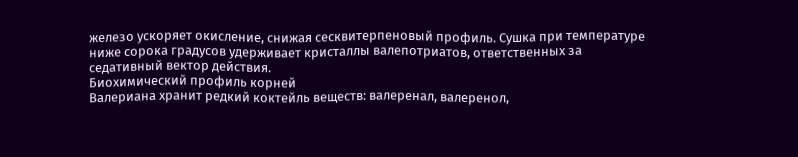железо ускоряет окисление, снижая сесквитерпеновый профиль. Сушка при температуре ниже сорока градусов удерживает кристаллы валепотриатов, ответственных за седативный вектор действия.
Биохимический профиль корней
Валериана хранит редкий коктейль веществ: валеренал, валеренол,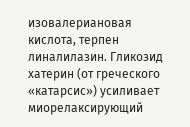изовалериановая кислота, терпен линалилазин. Гликозид хатерин (от греческого «катарсис») усиливает миорелаксирующий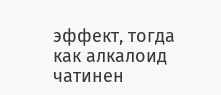эффект, тогда как алкалоид чатинен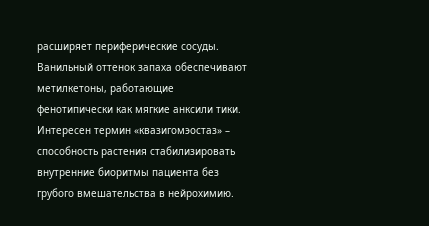расширяет периферические сосуды. Ванильный оттенок запаха обеспечивают метилкетоны, работающие фенотипически как мягкие анксили тики. Интересен термин «квазигомэостаз» – способность растения стабилизировать внутренние биоритмы пациента без грубого вмешательства в нейрохимию.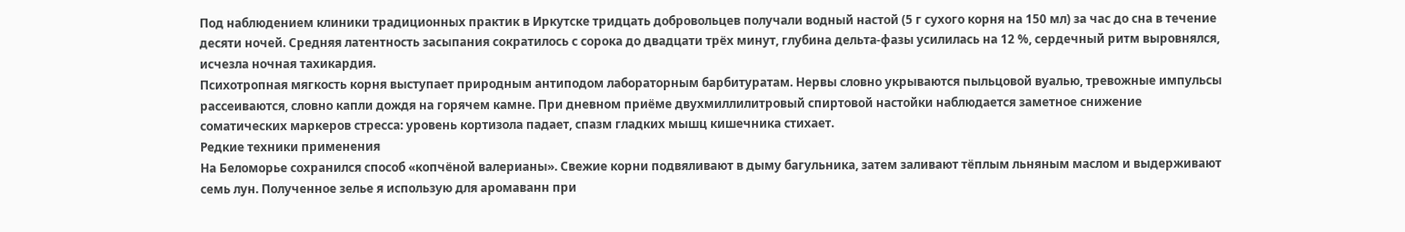Под наблюдением клиники традиционных практик в Иркутске тридцать добровольцев получали водный настой (5 г сухого корня на 150 мл) за час до сна в течение десяти ночей. Средняя латентность засыпания сократилось с сорока до двадцати трёх минут, глубина дельта-фазы усилилась на 12 %, сердечный ритм выровнялся, исчезла ночная тахикардия.
Психотропная мягкость корня выступает природным антиподом лабораторным барбитуратам. Нервы словно укрываются пыльцовой вуалью, тревожные импульсы рассеиваются, словно капли дождя на горячем камне. При дневном приёме двухмиллилитровый спиртовой настойки наблюдается заметное снижение соматических маркеров стресса: уровень кортизола падает, спазм гладких мышц кишечника стихает.
Редкие техники применения
На Беломорье сохранился способ «копчёной валерианы». Свежие корни подвяливают в дыму багульника, затем заливают тёплым льняным маслом и выдерживают семь лун. Полученное зелье я использую для аромаванн при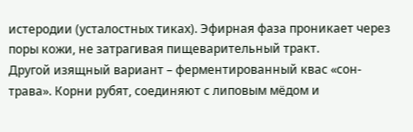истеродии (усталостных тиках). Эфирная фаза проникает через поры кожи, не затрагивая пищеварительный тракт.
Другой изящный вариант – ферментированный квас «сон-трава». Корни рубят, соединяют с липовым мёдом и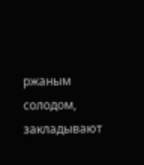ржаным солодом, закладывают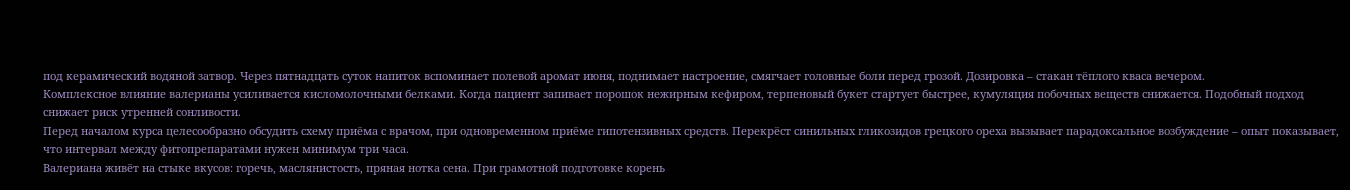под керамический водяной затвор. Через пятнадцать суток напиток вспоминает полевой аромат июня, поднимает настроение, смягчает головные боли перед грозой. Дозировка – стакан тёплого кваса вечером.
Комплексное влияние валерианы усиливается кисломолочными белками. Когда пациент запивает порошок нежирным кефиром, терпеновый букет стартует быстрее, кумуляция побочных веществ снижается. Подобный подход снижает риск утренней сонливости.
Перед началом курса целесообразно обсудить схему приёма с врачом, при одновременном приёме гипотензивных средств. Перекрёст синильных гликозидов грецкого ореха вызывает парадоксальное возбуждение – опыт показывает, что интервал между фитопрепаратами нужен минимум три часа.
Валериана живёт на стыке вкусов: горечь, маслянистость, пряная нотка сена. При грамотной подготовке корень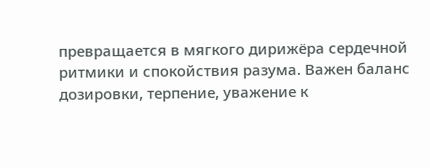превращается в мягкого дирижёра сердечной ритмики и спокойствия разума. Важен баланс дозировки, терпение, уважение к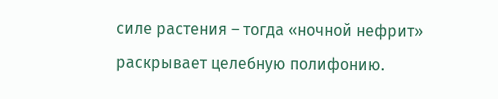силе растения – тогда «ночной нефрит» раскрывает целебную полифонию.